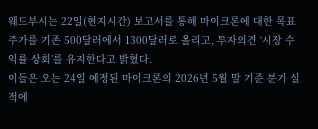웨드부시는 22일(현지시간) 보고서를 통해 마이크론에 대한 목표주가를 기존 500달러에서 1300달러로 올리고, 투자의견 ‘시장 수익률 상회’를 유지한다고 밝혔다.
이들은 오는 24일 예정된 마이크론의 2026년 5월 말 기준 분기 실적에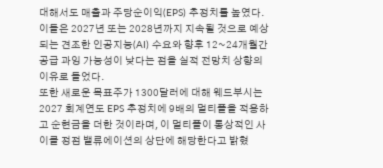대해서도 매출과 주당순이익(EPS) 추정치를 높였다. 이들은 2027년 또는 2028년까지 지속될 것으로 예상되는 견조한 인공지능(AI) 수요와 향후 12~24개월간 공급 과잉 가능성이 낮다는 점을 실적 전망치 상향의 이유로 들었다.
또한 새로운 목표주가 1300달러에 대해 웨드부시는 2027 회계연도 EPS 추정치에 9배의 멀티플을 적용하고 순현금을 더한 것이라며, 이 멀티플이 통상적인 사이클 정점 밸류에이션의 상단에 해당한다고 밝혔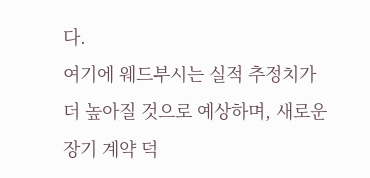다.
여기에 웨드부시는 실적 추정치가 더 높아질 것으로 예상하며, 새로운 장기 계약 덕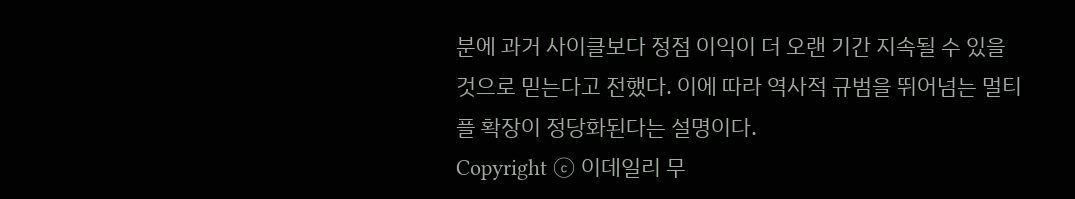분에 과거 사이클보다 정점 이익이 더 오랜 기간 지속될 수 있을 것으로 믿는다고 전했다. 이에 따라 역사적 규범을 뛰어넘는 멀티플 확장이 정당화된다는 설명이다.
Copyright ⓒ 이데일리 무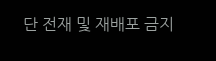단 전재 및 재배포 금지